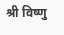श्री विष्णु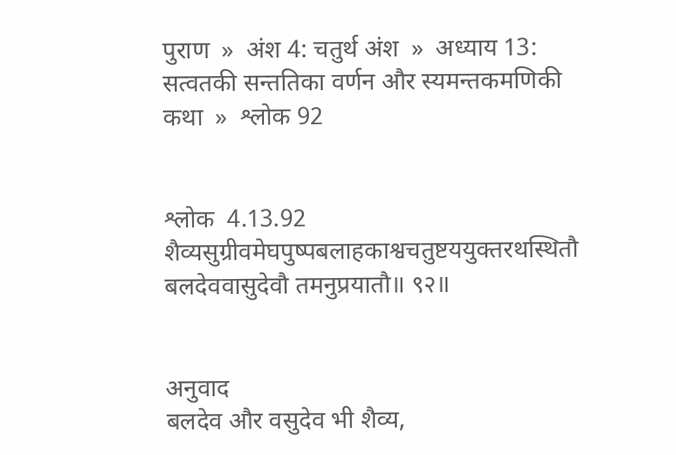पुराण  »  अंश 4: चतुर्थ अंश  »  अध्याय 13: सत्वतकी सन्ततिका वर्णन और स्यमन्तकमणिकी कथा  »  श्लोक 92


श्लोक  4.13.92
शैव्यसुग्रीवमेघपुष्पबलाहकाश्वचतुष्टययुक्तरथस्थितौ बलदेववासुदेवौ तमनुप्रयातौ॥ ९२॥


अनुवाद
बलदेव और वसुदेव भी शैव्य,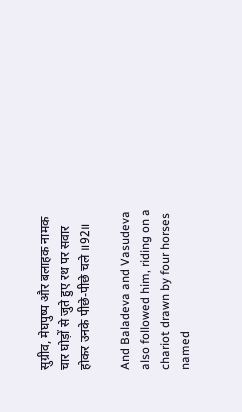सुग्रीव, मेघपुष्प और बलाहक नामक चार घोड़ों से जुते हुए रथ पर सवार होकर उनके पीछे-पीछे चले ॥92॥

And Baladeva and Vasudeva also followed him, riding on a chariot drawn by four horses named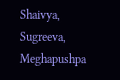Shaivya, Sugreeva, Meghapushpa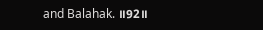and Balahak. ॥92॥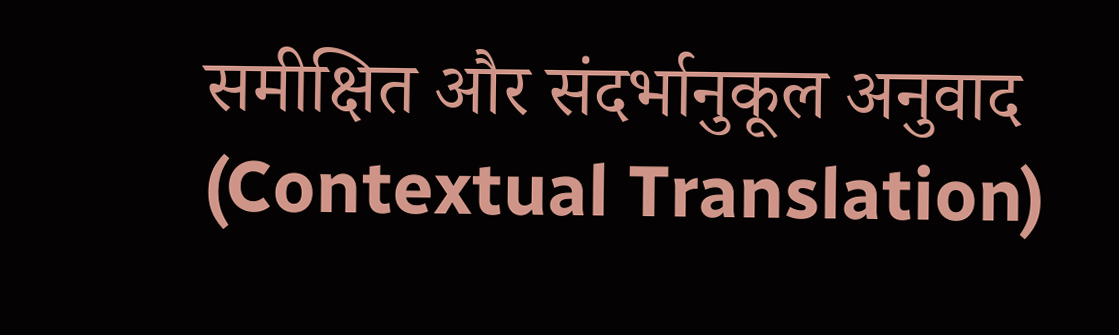समीक्षित और संदर्भानुकूल अनुवाद (Contextual Translation)